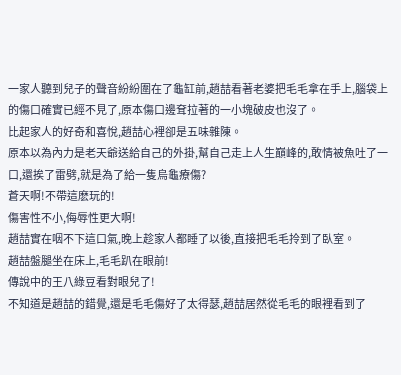一家人聽到兒子的聲音紛紛圍在了龜缸前,趙喆看著老婆把毛毛拿在手上,腦袋上的傷口確實已經不見了,原本傷口邊耷拉著的一小塊破皮也沒了。
比起家人的好奇和喜悅,趙喆心裡卻是五味雜陳。
原本以為內力是老天爺送給自己的外掛,幫自己走上人生巔峰的,敢情被魚吐了一口,還挨了雷劈,就是為了給一隻烏龜療傷?
蒼天啊!不帶這麽玩的!
傷害性不小,侮辱性更大啊!
趙喆實在咽不下這口氣,晚上趁家人都睡了以後,直接把毛毛拎到了臥室。
趙喆盤腿坐在床上,毛毛趴在眼前!
傳說中的王八綠豆看對眼兒了!
不知道是趙喆的錯覺,還是毛毛傷好了太得瑟,趙喆居然從毛毛的眼裡看到了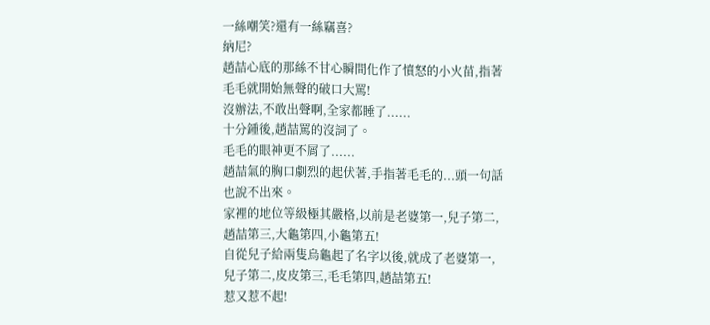一絲嘲笑?還有一絲竊喜?
納尼?
趙喆心底的那絲不甘心瞬間化作了憤怒的小火苗,指著毛毛就開始無聲的破口大罵!
沒辦法,不敢出聲啊,全家都睡了......
十分鍾後,趙喆罵的沒詞了。
毛毛的眼神更不屑了......
趙喆氣的胸口劇烈的起伏著,手指著毛毛的...頭一句話也說不出來。
家裡的地位等級極其嚴格,以前是老婆第一,兒子第二,趙喆第三,大龜第四,小龜第五!
自從兒子給兩隻烏龜起了名字以後,就成了老婆第一,兒子第二,皮皮第三,毛毛第四,趙喆第五!
惹又惹不起!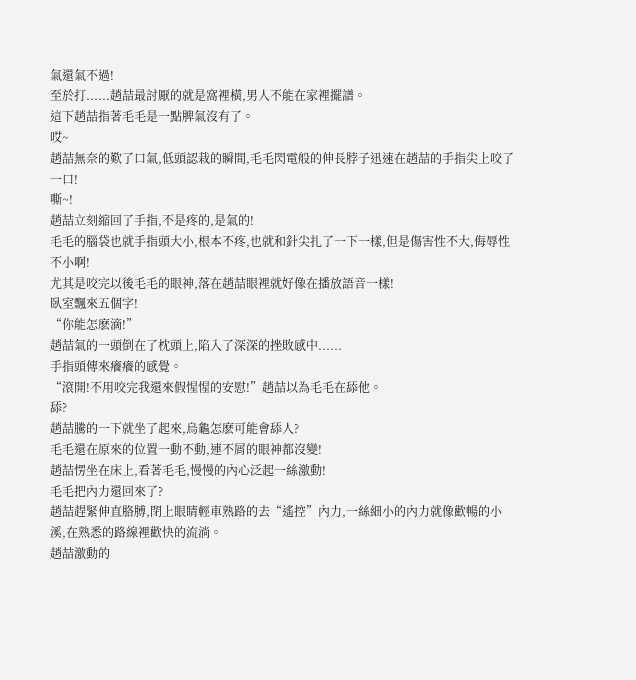氣還氣不過!
至於打......趙喆最討厭的就是窩裡橫,男人不能在家裡擺譜。
這下趙喆指著毛毛是一點脾氣沒有了。
哎~
趙喆無奈的歎了口氣,低頭認栽的瞬間,毛毛閃電般的伸長脖子迅速在趙喆的手指尖上咬了一口!
嘶~!
趙喆立刻縮回了手指,不是疼的,是氣的!
毛毛的腦袋也就手指頭大小,根本不疼,也就和針尖扎了一下一樣,但是傷害性不大,侮辱性不小啊!
尤其是咬完以後毛毛的眼神,落在趙喆眼裡就好像在播放語音一樣!
臥室飄來五個字!
“你能怎麽滴!”
趙喆氣的一頭倒在了枕頭上,陷入了深深的挫敗感中......
手指頭傳來癢癢的感覺。
“滾開!不用咬完我還來假惺惺的安慰!”趙喆以為毛毛在舔他。
舔?
趙喆騰的一下就坐了起來,烏龜怎麽可能會舔人?
毛毛還在原來的位置一動不動,連不屑的眼神都沒變!
趙喆愣坐在床上,看著毛毛,慢慢的內心泛起一絲激動!
毛毛把內力還回來了?
趙喆趕緊伸直胳膊,閉上眼睛輕車熟路的去“遙控”內力,一絲細小的內力就像歡暢的小溪,在熟悉的路線裡歡快的流淌。
趙喆激動的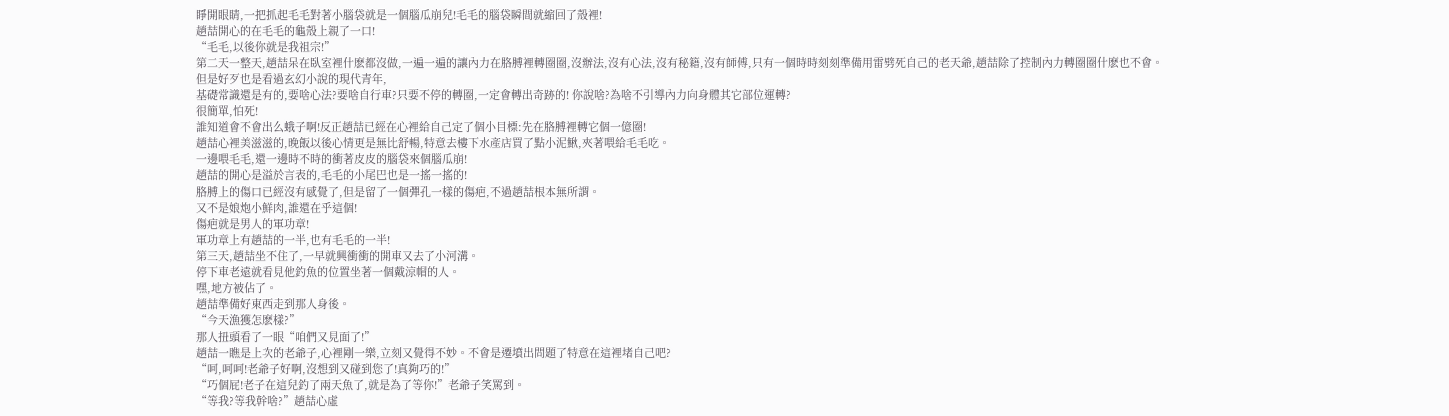睜開眼睛,一把抓起毛毛對著小腦袋就是一個腦瓜崩兒!毛毛的腦袋瞬間就縮回了殼裡!
趙喆開心的在毛毛的龜殼上親了一口!
“毛毛,以後你就是我祖宗!”
第二天一整天,趙喆呆在臥室裡什麽都沒做,一遍一遍的讓內力在胳膊裡轉圈圈,沒辦法,沒有心法,沒有秘籍,沒有師傅,只有一個時時刻刻準備用雷劈死自己的老天爺,趙喆除了控制內力轉圈圈什麽也不會。
但是好歹也是看過玄幻小說的現代青年,
基礎常識還是有的,要啥心法?要啥自行車?只要不停的轉圈,一定會轉出奇跡的! 你說啥?為啥不引導內力向身體其它部位運轉?
很簡單,怕死!
誰知道會不會出么蛾子啊!反正趙喆已經在心裡給自己定了個小目標:先在胳膊裡轉它個一億圈!
趙喆心裡美滋滋的,晚飯以後心情更是無比舒暢,特意去樓下水產店買了點小泥鰍,夾著喂給毛毛吃。
一邊喂毛毛,還一邊時不時的衝著皮皮的腦袋來個腦瓜崩!
趙喆的開心是溢於言表的,毛毛的小尾巴也是一搖一搖的!
胳膊上的傷口已經沒有感覺了,但是留了一個彈孔一樣的傷疤,不過趙喆根本無所謂。
又不是娘炮小鮮肉,誰還在乎這個!
傷疤就是男人的軍功章!
軍功章上有趙喆的一半,也有毛毛的一半!
第三天,趙喆坐不住了,一早就興衝衝的開車又去了小河溝。
停下車老遠就看見他釣魚的位置坐著一個戴涼帽的人。
嘿,地方被佔了。
趙喆準備好東西走到那人身後。
“今天漁獲怎麽樣?”
那人扭頭看了一眼“咱們又見面了!”
趙喆一瞧是上次的老爺子,心裡剛一樂,立刻又覺得不妙。不會是遷墳出問題了特意在這裡堵自己吧?
“呵,呵呵!老爺子好啊,沒想到又碰到您了!真夠巧的!”
“巧個屁!老子在這兒釣了兩天魚了,就是為了等你!”老爺子笑罵到。
“等我?等我幹啥?”趙喆心虛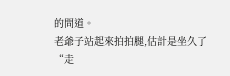的問道。
老爺子站起來拍拍腿,估計是坐久了“走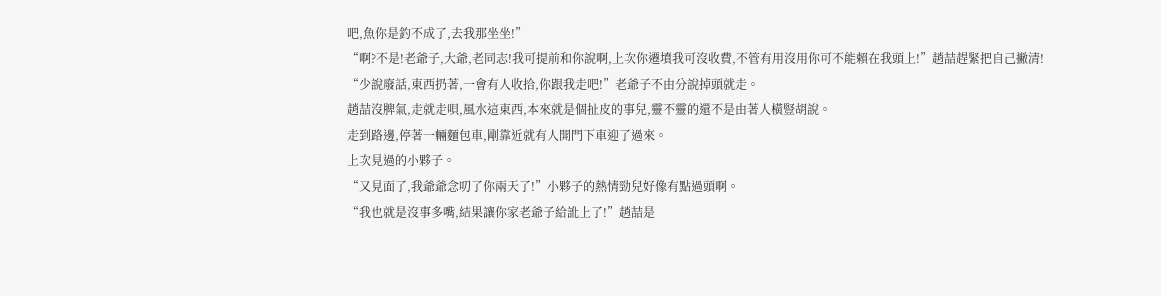吧,魚你是釣不成了,去我那坐坐!”
“啊?不是!老爺子,大爺,老同志!我可提前和你說啊,上次你遷墳我可沒收費,不管有用沒用你可不能賴在我頭上!”趙喆趕緊把自己撇清!
“少說廢話,東西扔著,一會有人收拾,你跟我走吧!”老爺子不由分說掉頭就走。
趙喆沒脾氣,走就走唄,風水這東西,本來就是個扯皮的事兒,靈不靈的還不是由著人橫豎胡說。
走到路邊,停著一輛麵包車,剛靠近就有人開門下車迎了過來。
上次見過的小夥子。
“又見面了,我爺爺念叨了你兩天了!”小夥子的熱情勁兒好像有點過頭啊。
“我也就是沒事多嘴,結果讓你家老爺子給訛上了!”趙喆是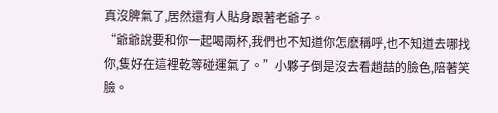真沒脾氣了,居然還有人貼身跟著老爺子。
“爺爺說要和你一起喝兩杯,我們也不知道你怎麽稱呼,也不知道去哪找你,隻好在這裡乾等碰運氣了。”小夥子倒是沒去看趙喆的臉色,陪著笑臉。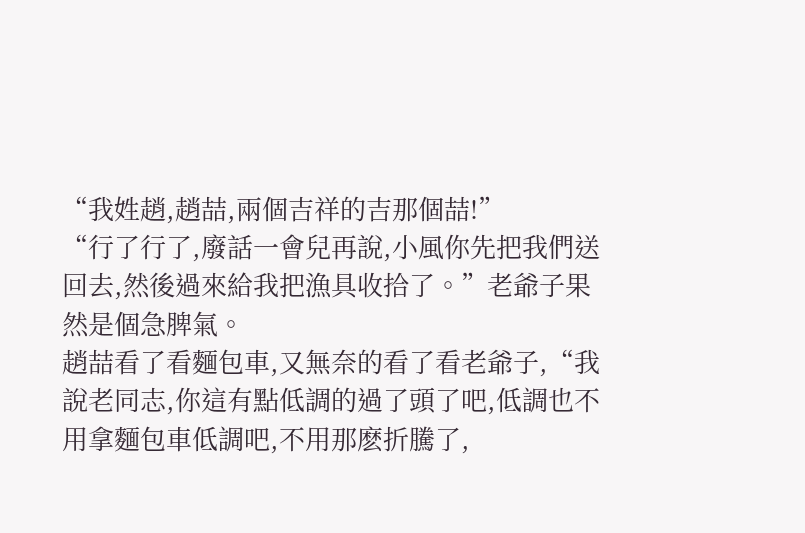“我姓趙,趙喆,兩個吉祥的吉那個喆!”
“行了行了,廢話一會兒再說,小風你先把我們送回去,然後過來給我把漁具收拾了。”老爺子果然是個急脾氣。
趙喆看了看麵包車,又無奈的看了看老爺子,“我說老同志,你這有點低調的過了頭了吧,低調也不用拿麵包車低調吧,不用那麽折騰了,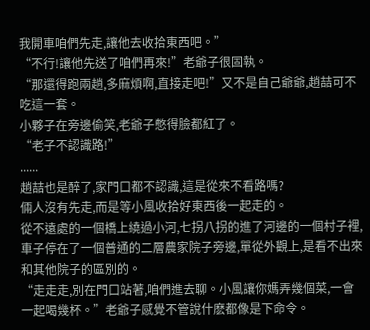我開車咱們先走,讓他去收拾東西吧。”
“不行!讓他先送了咱們再來!”老爺子很固執。
“那還得跑兩趟,多麻煩啊,直接走吧!”又不是自己爺爺,趙喆可不吃這一套。
小夥子在旁邊偷笑,老爺子憋得臉都紅了。
“老子不認識路!”
......
趙喆也是醉了,家門口都不認識,這是從來不看路嗎?
倆人沒有先走,而是等小風收拾好東西後一起走的。
從不遠處的一個橋上繞過小河,七拐八拐的進了河邊的一個村子裡,車子停在了一個普通的二層農家院子旁邊,單從外觀上,是看不出來和其他院子的區別的。
“走走走,別在門口站著,咱們進去聊。小風讓你媽弄幾個菜,一會一起喝幾杯。”老爺子感覺不管說什麽都像是下命令。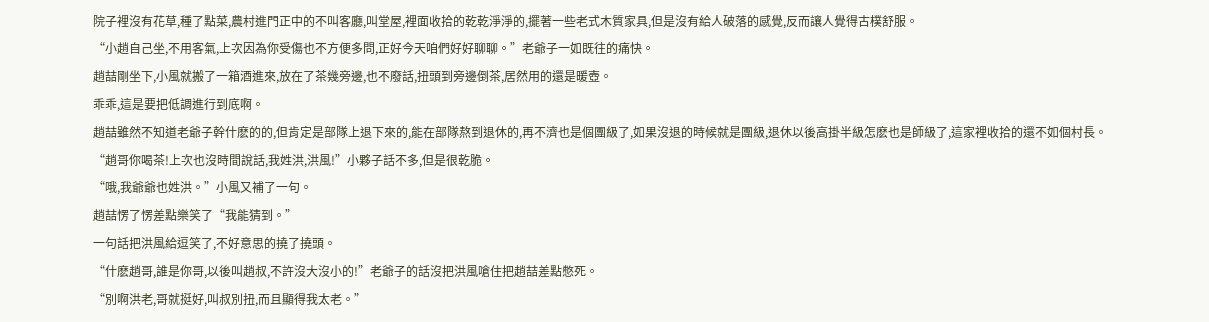院子裡沒有花草,種了點菜,農村進門正中的不叫客廳,叫堂屋,裡面收拾的乾乾淨淨的,擺著一些老式木質家具,但是沒有給人破落的感覺,反而讓人覺得古樸舒服。
“小趙自己坐,不用客氣,上次因為你受傷也不方便多問,正好今天咱們好好聊聊。”老爺子一如既往的痛快。
趙喆剛坐下,小風就搬了一箱酒進來,放在了茶幾旁邊,也不廢話,扭頭到旁邊倒茶,居然用的還是暖壺。
乖乖,這是要把低調進行到底啊。
趙喆雖然不知道老爺子幹什麽的的,但肯定是部隊上退下來的,能在部隊熬到退休的,再不濟也是個團級了,如果沒退的時候就是團級,退休以後高掛半級怎麽也是師級了,這家裡收拾的還不如個村長。
“趙哥你喝茶!上次也沒時間說話,我姓洪,洪風!”小夥子話不多,但是很乾脆。
“哦,我爺爺也姓洪。”小風又補了一句。
趙喆愣了愣差點樂笑了“我能猜到。”
一句話把洪風給逗笑了,不好意思的撓了撓頭。
“什麽趙哥,誰是你哥,以後叫趙叔,不許沒大沒小的!”老爺子的話沒把洪風嗆住把趙喆差點憋死。
“別啊洪老,哥就挺好,叫叔別扭,而且顯得我太老。”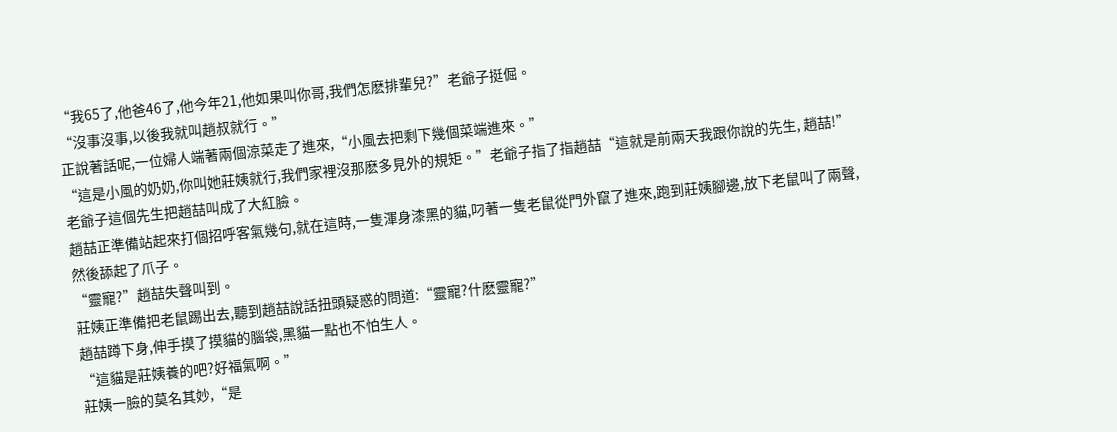“我65了,他爸46了,他今年21,他如果叫你哥,我們怎麽排輩兒?”老爺子挺倔。
“沒事沒事,以後我就叫趙叔就行。”
正說著話呢,一位婦人端著兩個涼菜走了進來,“小風去把剩下幾個菜端進來。”
“這是小風的奶奶,你叫她莊姨就行,我們家裡沒那麽多見外的規矩。”老爺子指了指趙喆“這就是前兩天我跟你說的先生, 趙喆!”
老爺子這個先生把趙喆叫成了大紅臉。
趙喆正準備站起來打個招呼客氣幾句,就在這時,一隻渾身漆黑的貓,叼著一隻老鼠從門外竄了進來,跑到莊姨腳邊,放下老鼠叫了兩聲,然後舔起了爪子。
“靈寵?”趙喆失聲叫到。
莊姨正準備把老鼠踢出去,聽到趙喆說話扭頭疑惑的問道:“靈寵?什麽靈寵?”
趙喆蹲下身,伸手摸了摸貓的腦袋,黑貓一點也不怕生人。
“這貓是莊姨養的吧?好福氣啊。”
莊姨一臉的莫名其妙,“是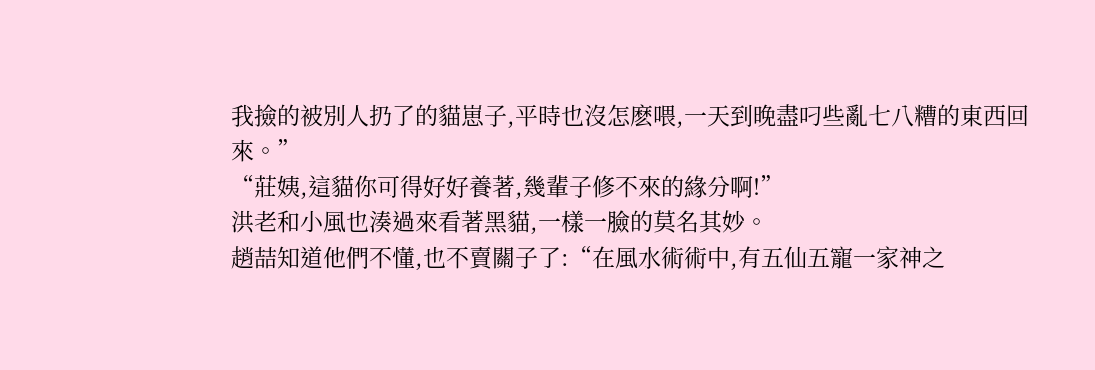我撿的被別人扔了的貓崽子,平時也沒怎麽喂,一天到晚盡叼些亂七八糟的東西回來。”
“莊姨,這貓你可得好好養著,幾輩子修不來的緣分啊!”
洪老和小風也湊過來看著黑貓,一樣一臉的莫名其妙。
趙喆知道他們不懂,也不賣關子了:“在風水術術中,有五仙五寵一家神之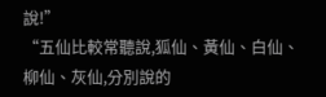說!”
“五仙比較常聽說,狐仙、黃仙、白仙、柳仙、灰仙,分別說的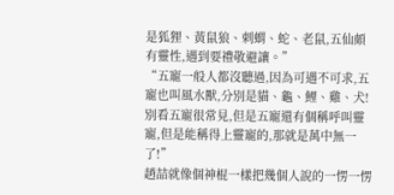是狐狸、黃鼠狼、刺蝟、蛇、老鼠,五仙頗有靈性,遇到要禮敬避讓。”
“五寵一般人都沒聽過,因為可遇不可求,五寵也叫風水獸,分別是貓、龜、鯉、雞、犬!別看五寵很常見,但是五寵還有個稱呼叫靈寵,但是能稱得上靈寵的,那就是萬中無一了!”
趙喆就像個神棍一樣把幾個人說的一愣一愣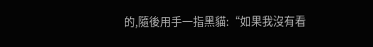的,隨後用手一指黑貓:“如果我沒有看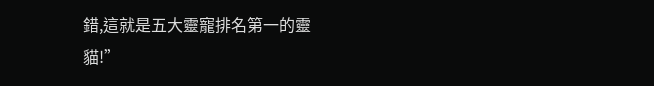錯,這就是五大靈寵排名第一的靈貓!”